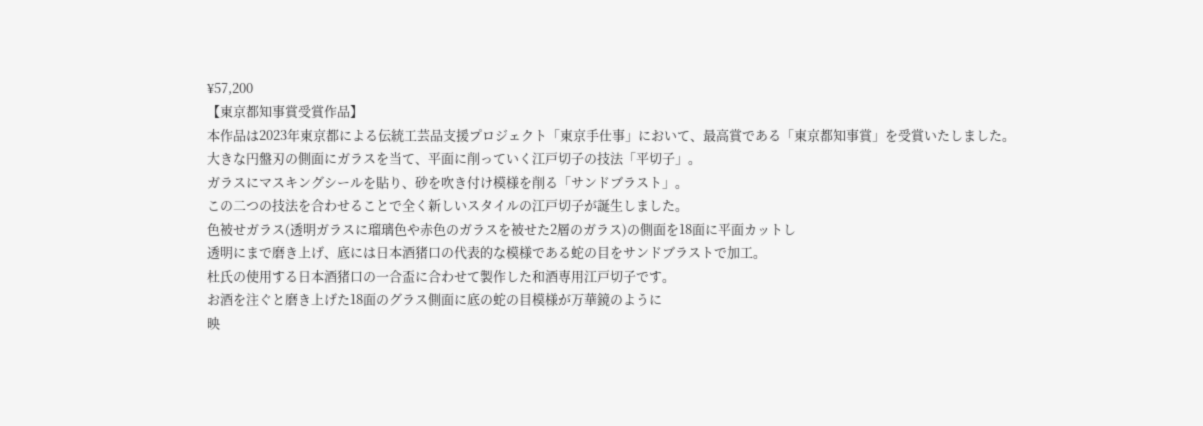¥57,200
【東京都知事賞受賞作品】
本作品は2023年東京都による伝統工芸品支援プロジェクト「東京手仕事」において、最高賞である「東京都知事賞」を受賞いたしました。
大きな円盤刃の側面にガラスを当て、平面に削っていく江戸切子の技法「平切子」。
ガラスにマスキングシールを貼り、砂を吹き付け模様を削る「サンドブラスト」。
この二つの技法を合わせることで全く新しいスタイルの江戸切子が誕生しました。
色被せガラス(透明ガラスに瑠璃色や赤色のガラスを被せた2層のガラス)の側面を18面に平面カットし
透明にまで磨き上げ、底には日本酒猪口の代表的な模様である蛇の目をサンドブラストで加工。
杜氏の使用する日本酒猪口の一合盃に合わせて製作した和酒専用江戸切子です。
お酒を注ぐと磨き上げた18面のグラス側面に底の蛇の目模様が万華鏡のように
映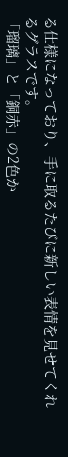る仕様になっており、手に取るたびに新しい表情を見せてくれるグラスです。
「瑠璃」と「銅赤」の2色か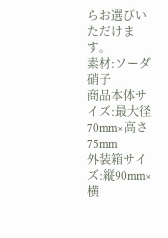らお選びいただけます。
素材:ソーダ硝子
商品本体サイズ:最大径70mm×高さ75mm
外装箱サイズ:縦90mm×横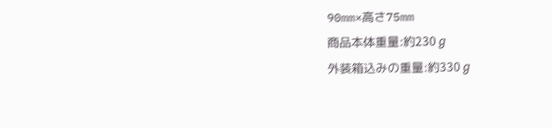90mm×高さ75mm
商品本体重量:約230ℊ
外装箱込みの重量:約330ℊ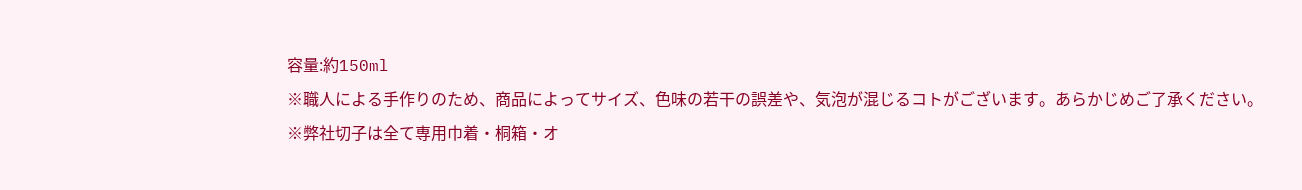容量:約150ml
※職人による手作りのため、商品によってサイズ、色味の若干の誤差や、気泡が混じるコトがございます。あらかじめご了承ください。
※弊社切子は全て専用巾着・桐箱・オ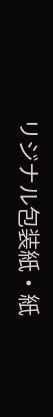リジナル包装紙・紙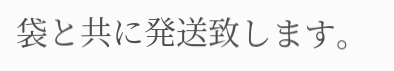袋と共に発送致します。